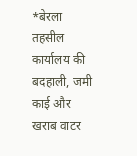*बेरला तहसील कार्यालय की बदहाली, जमी काई और खराब वाटर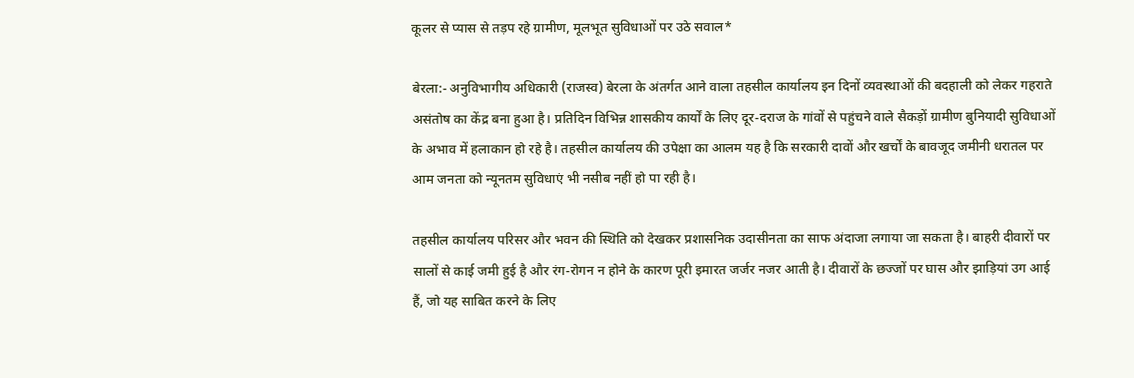कूलर से प्यास से तड़प रहे ग्रामीण, मूलभूत सुविधाओं पर उठे सवाल*

बेरला:- अनुविभागीय अधिकारी (राजस्व) बेरला के अंतर्गत आने वाला तहसील कार्यालय इन दिनों व्यवस्थाओं की बदहाली को लेकर गहराते असंतोष का केंद्र बना हुआ है। प्रतिदिन विभिन्न शासकीय कार्यों के लिए दूर-दराज के गांवों से पहुंचने वाले सैकड़ों ग्रामीण बुनियादी सुविधाओं के अभाव में हलाकान हो रहे है। तहसील कार्यालय की उपेक्षा का आलम यह है कि सरकारी दावों और खर्चों के बावजूद जमीनी धरातल पर आम जनता को न्यूनतम सुविधाएं भी नसीब नहीं हो पा रही है।

तहसील कार्यालय परिसर और भवन की स्थिति को देखकर प्रशासनिक उदासीनता का साफ अंदाजा लगाया जा सकता है। बाहरी दीवारों पर सालों से काई जमी हुई है और रंग-रोगन न होने के कारण पूरी इमारत जर्जर नजर आती है। दीवारों के छज्जों पर घास और झाड़ियां उग आई हैं, जो यह साबित करने के लिए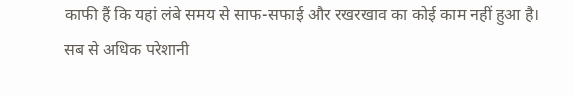काफी हैं कि यहां लंबे समय से साफ-सफाई और रखरखाव का कोई काम नहीं हुआ है।
सब से अधिक परेशानी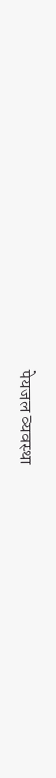पेयजल व्यवस्था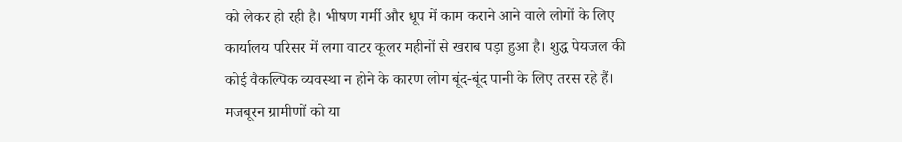को लेकर हो रही है। भीषण गर्मी और धूप में काम कराने आने वाले लोगों के लिए कार्यालय परिसर में लगा वाटर कूलर महीनों से खराब पड़ा हुआ है। शुद्ध पेयजल की कोई वैकल्पिक व्यवस्था न होने के कारण लोग बूंद-बूंद पानी के लिए तरस रहे हैं। मजबूरन ग्रामीणों को या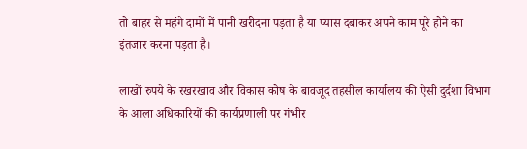तो बाहर से महंगे दामों में पानी खरीदना पड़ता है या प्यास दबाकर अपने काम पूरे होने का इंतजार करना पड़ता है।

लाखों रुपये के रखरखाव और विकास कोष के बावजूद तहसील कार्यालय की ऐसी दुर्दशा विभाग के आला अधिकारियों की कार्यप्रणाली पर गंभीर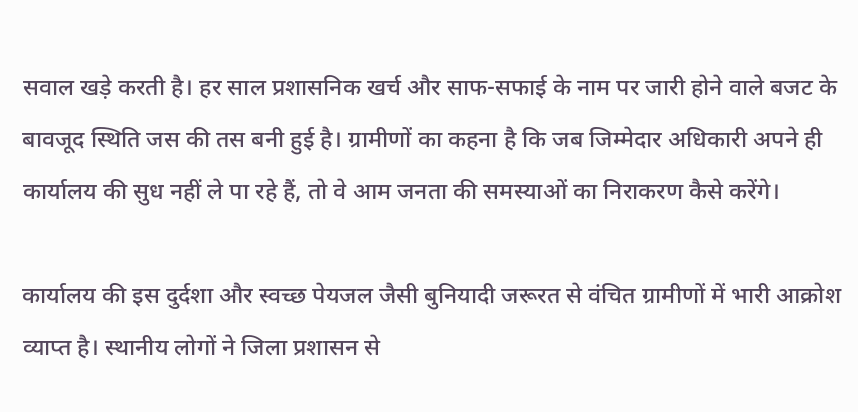सवाल खड़े करती है। हर साल प्रशासनिक खर्च और साफ-सफाई के नाम पर जारी होने वाले बजट के बावजूद स्थिति जस की तस बनी हुई है। ग्रामीणों का कहना है कि जब जिम्मेदार अधिकारी अपने ही कार्यालय की सुध नहीं ले पा रहे हैं, तो वे आम जनता की समस्याओं का निराकरण कैसे करेंगे।

कार्यालय की इस दुर्दशा और स्वच्छ पेयजल जैसी बुनियादी जरूरत से वंचित ग्रामीणों में भारी आक्रोश व्याप्त है। स्थानीय लोगों ने जिला प्रशासन से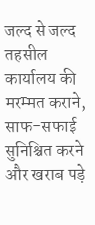जल्द से जल्द तहसील कार्यालय की मरम्मत कराने, साफ-सफाई सुनिश्चित करने और खराब पड़े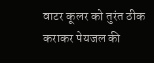वाटर कूलर को तुरंत ठीक कराकर पेयजल की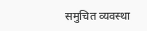समुचित व्यवस्था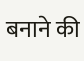बनाने की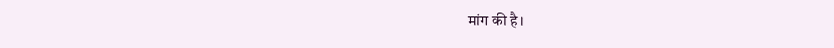मांग की है।